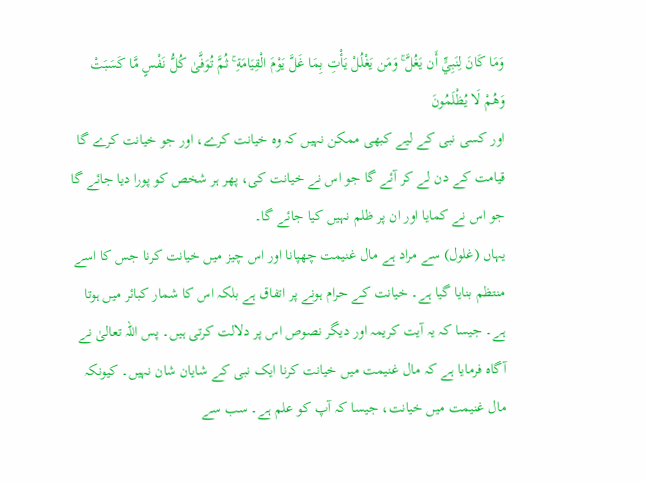وَمَا كَانَ لِنَبِيٍّ أَن يَغُلَّ ۚ وَمَن يَغْلُلْ يَأْتِ بِمَا غَلَّ يَوْمَ الْقِيَامَةِ ۚ ثُمَّ تُوَفَّىٰ كُلُّ نَفْسٍ مَّا كَسَبَتْ وَهُمْ لَا يُظْلَمُونَ
اور کسی نبی کے لیے کبھی ممکن نہیں کہ وہ خیانت کرے، اور جو خیانت کرے گا قیامت کے دن لے کر آئے گا جو اس نے خیانت کی، پھر ہر شخص کو پورا دیا جائے گا جو اس نے کمایا اور ان پر ظلم نہیں کیا جائے گا۔
یہاں (غلول) سے مراد ہے مال غنیمت چھپانا اور اس چیز میں خیانت کرنا جس کا اسے منتظم بنایا گیا ہے۔ خیانت کے حرام ہونے پر اتفاق ہے بلکہ اس کا شمار کبائر میں ہوتا ہے۔ جیسا کہ یہ آیت کریمہ اور دیگر نصوص اس پر دلالت کرتی ہیں۔ پس اللہ تعالیٰ نے آگاہ فرمایا ہے کہ مال غنیمت میں خیانت کرنا ایک نبی کے شایان شان نہیں۔ کیونکہ مال غنیمت میں خیانت، جیسا کہ آپ کو علم ہے۔ سب سے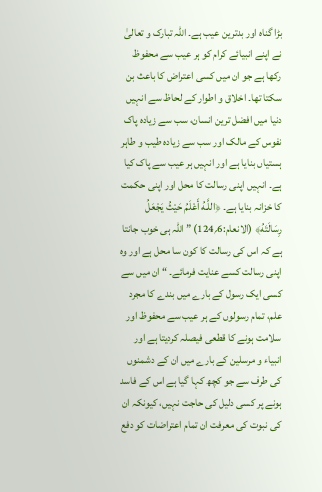بڑا گناہ اور بدترین عیب ہے۔ اللہ تبارک و تعالیٰ نے اپنے انبیائے کرام کو ہر عیب سے محفوظ رکھا ہے جو ان میں کسی اعتراض کا باعث بن سکتا تھا۔ اخلاق و اطوار کے لحاظ سے انہیں دنیا میں افضل ترین انسان، سب سے زیادہ پاک نفوس کے مالک اور سب سے زیادہ طیب و طاہر ہستیاں بنایا ہے اور انہیں ہر عیب سے پاک کیا ہے۔ انہیں اپنی رسالت کا محل اور اپنی حکمت کا خزانہ بنایا ہے۔ ﴿اللَّـهُ أَعْلَمُ حَيْثُ يَجْعَلُ رِسَالَتَهُ﴾ (الانعام:6؍124) ” اللہ ہی خوب جانتا ہے کہ اس کی رسالت کا کون سا محل ہے اور وہ اپنی رسالت کسے عنایت فرمائے۔ “ ان میں سے کسی ایک رسول کے بارے میں بندے کا مجرد علم، تمام رسولوں کے ہر عیب سے محفوظ اور سلامت ہونے کا قطعی فیصلہ کردیتا ہے اور انبیاء و مرسلین کے بارے میں ان کے دشمنوں کی طرف سے جو کچھ کہا گیا ہے اس کے فاسد ہونے پر کسی دلیل کی حاجت نہیں، کیونکہ ان کی نبوت کی معرفت ان تمام اعتراضات کو دفع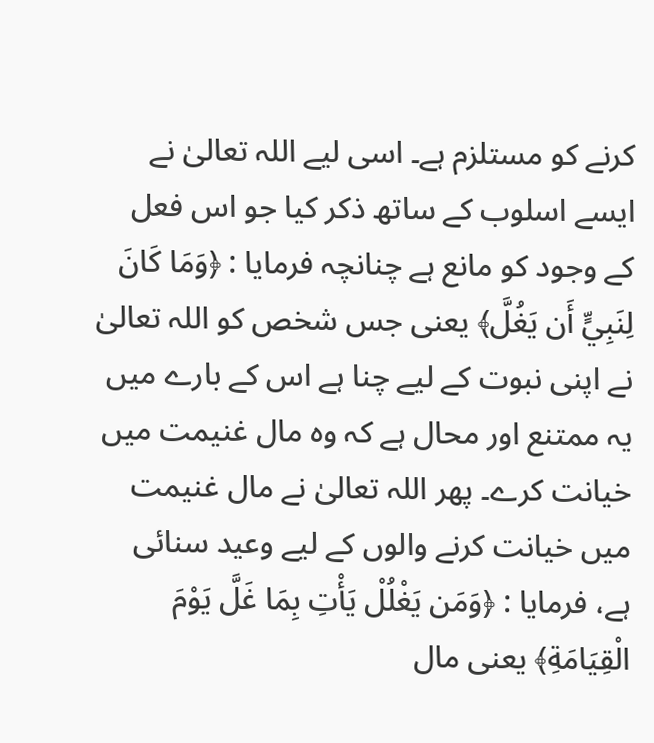کرنے کو مستلزم ہے۔ اسی لیے اللہ تعالیٰ نے ایسے اسلوب کے ساتھ ذکر کیا جو اس فعل کے وجود کو مانع ہے چنانچہ فرمایا : ﴿وَمَا كَانَ لِنَبِيٍّ أَن يَغُلَّ﴾ یعنی جس شخص کو اللہ تعالیٰ نے اپنی نبوت کے لیے چنا ہے اس کے بارے میں یہ ممتنع اور محال ہے کہ وہ مال غنیمت میں خیانت کرے۔ پھر اللہ تعالیٰ نے مال غنیمت میں خیانت کرنے والوں کے لیے وعید سنائی ہے، فرمایا : ﴿وَمَن يَغْلُلْ يَأْتِ بِمَا غَلَّ يَوْمَ الْقِيَامَةِ﴾ یعنی مال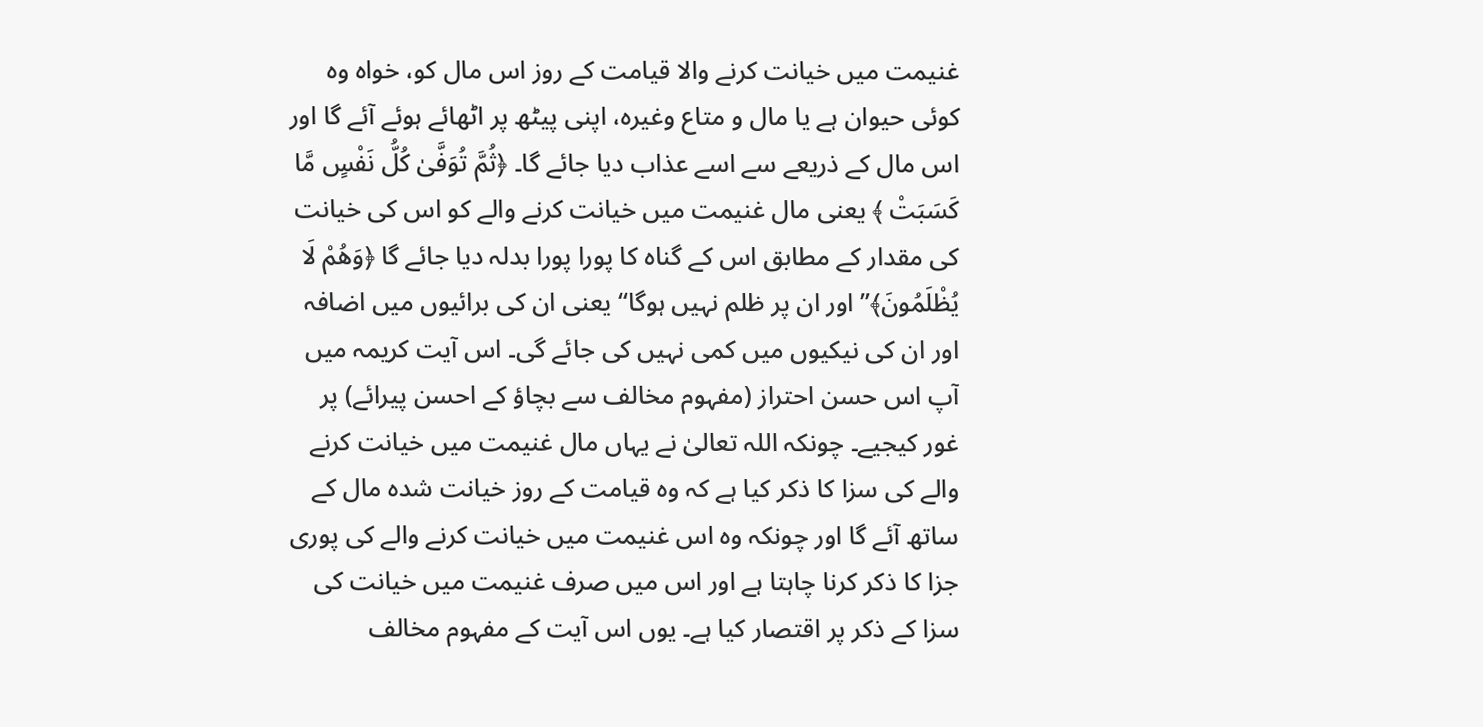غنیمت میں خیانت کرنے والا قیامت کے روز اس مال کو، خواہ وہ کوئی حیوان ہے یا مال و متاع وغیرہ، اپنی پیٹھ پر اٹھائے ہوئے آئے گا اور اس مال کے ذریعے سے اسے عذاب دیا جائے گا۔ ﴿ثُمَّ تُوَفَّىٰ كُلُّ نَفْسٍ مَّا كَسَبَتْ ﴾ یعنی مال غنیمت میں خیانت کرنے والے کو اس کی خیانت کی مقدار کے مطابق اس کے گناہ کا پورا پورا بدلہ دیا جائے گا ﴿وَهُمْ لَا يُظْلَمُونَ﴾” اور ان پر ظلم نہیں ہوگا“ یعنی ان کی برائیوں میں اضافہ اور ان کی نیکیوں میں کمی نہیں کی جائے گی۔ اس آیت کریمہ میں آپ اس حسن احتراز (مفہوم مخالف سے بچاؤ کے احسن پیرائے) پر غور کیجیے۔ چونکہ اللہ تعالیٰ نے یہاں مال غنیمت میں خیانت کرنے والے کی سزا کا ذکر کیا ہے کہ وہ قیامت کے روز خیانت شدہ مال کے ساتھ آئے گا اور چونکہ وہ اس غنیمت میں خیانت کرنے والے کی پوری جزا کا ذکر کرنا چاہتا ہے اور اس میں صرف غنیمت میں خیانت کی سزا کے ذکر پر اقتصار کیا ہے۔ یوں اس آیت کے مفہوم مخالف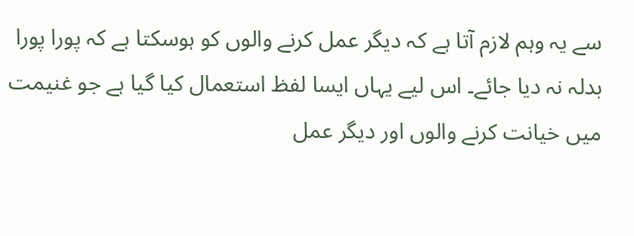سے یہ وہم لازم آتا ہے کہ دیگر عمل کرنے والوں کو ہوسکتا ہے کہ پورا پورا بدلہ نہ دیا جائے۔ اس لیے یہاں ایسا لفظ استعمال کیا گیا ہے جو غنیمت میں خیانت کرنے والوں اور دیگر عمل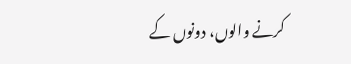کرنے والوں، دونوں کے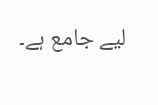لیے جامع ہے۔